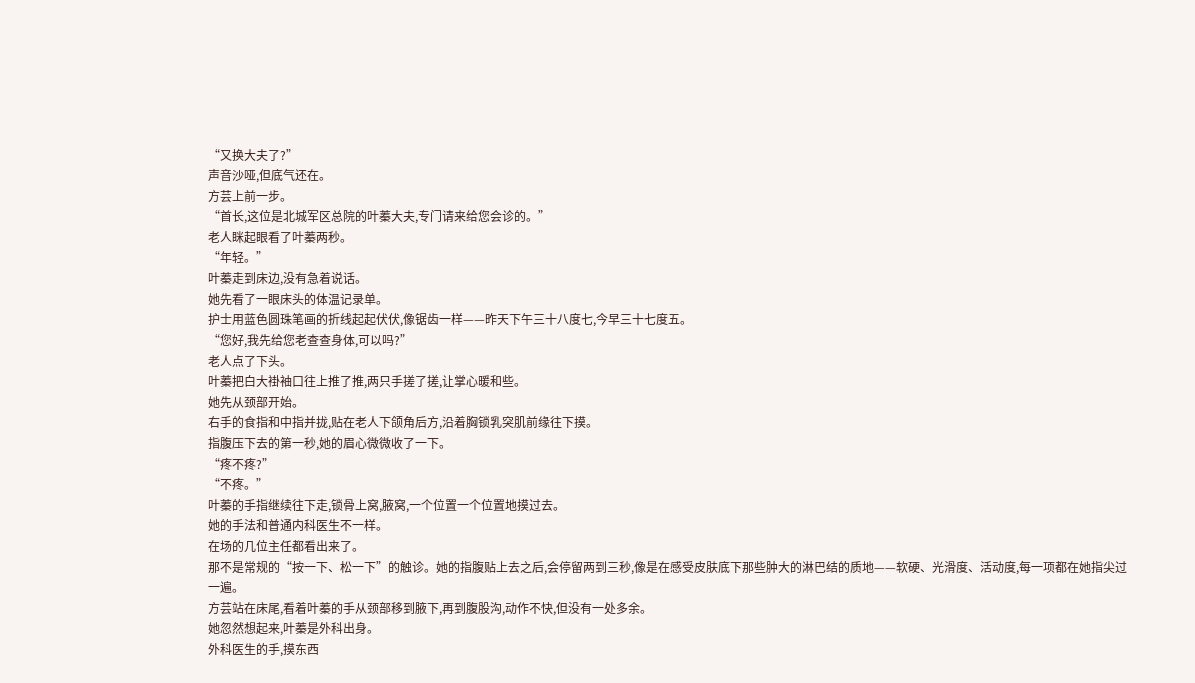“又换大夫了?”
声音沙哑,但底气还在。
方芸上前一步。
“首长,这位是北城军区总院的叶蓁大夫,专门请来给您会诊的。”
老人眯起眼看了叶蓁两秒。
“年轻。”
叶蓁走到床边,没有急着说话。
她先看了一眼床头的体温记录单。
护士用蓝色圆珠笔画的折线起起伏伏,像锯齿一样——昨天下午三十八度七,今早三十七度五。
“您好,我先给您老查查身体,可以吗?”
老人点了下头。
叶蓁把白大褂袖口往上推了推,两只手搓了搓,让掌心暖和些。
她先从颈部开始。
右手的食指和中指并拢,贴在老人下颌角后方,沿着胸锁乳突肌前缘往下摸。
指腹压下去的第一秒,她的眉心微微收了一下。
“疼不疼?”
“不疼。”
叶蓁的手指继续往下走,锁骨上窝,腋窝,一个位置一个位置地摸过去。
她的手法和普通内科医生不一样。
在场的几位主任都看出来了。
那不是常规的“按一下、松一下”的触诊。她的指腹贴上去之后,会停留两到三秒,像是在感受皮肤底下那些肿大的淋巴结的质地——软硬、光滑度、活动度,每一项都在她指尖过一遍。
方芸站在床尾,看着叶蓁的手从颈部移到腋下,再到腹股沟,动作不快,但没有一处多余。
她忽然想起来,叶蓁是外科出身。
外科医生的手,摸东西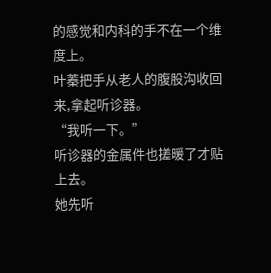的感觉和内科的手不在一个维度上。
叶蓁把手从老人的腹股沟收回来,拿起听诊器。
“我听一下。”
听诊器的金属件也搓暖了才贴上去。
她先听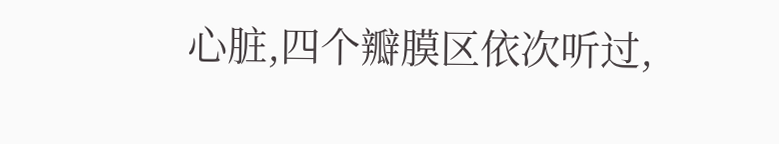心脏,四个瓣膜区依次听过,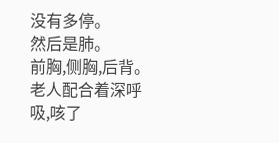没有多停。
然后是肺。
前胸,侧胸,后背。
老人配合着深呼吸,咳了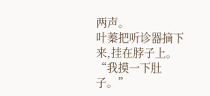两声。
叶蓁把听诊器摘下来,挂在脖子上。
“我摸一下肚子。”